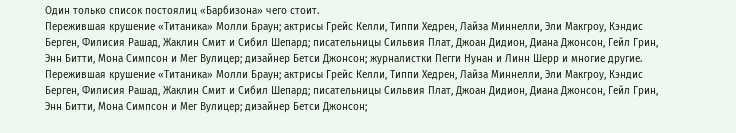Один только список постоялиц «Барбизона» чего стоит.
Пережившая крушение «Титаника» Молли Браун; актрисы Грейс Келли, Типпи Хедрен, Лайза Миннелли, Эли Макгроу, Кэндис Берген, Филисия Рашад, Жаклин Смит и Сибил Шепард; писательницы Сильвия Плат, Джоан Дидион, Диана Джонсон, Гейл Грин, Энн Битти, Мона Симпсон и Мег Вулицер; дизайнер Бетси Джонсон; журналистки Пегги Нунан и Линн Шерр и многие другие.
Пережившая крушение «Титаника» Молли Браун; актрисы Грейс Келли, Типпи Хедрен, Лайза Миннелли, Эли Макгроу, Кэндис Берген, Филисия Рашад, Жаклин Смит и Сибил Шепард; писательницы Сильвия Плат, Джоан Дидион, Диана Джонсон, Гейл Грин, Энн Битти, Мона Симпсон и Мег Вулицер; дизайнер Бетси Джонсон;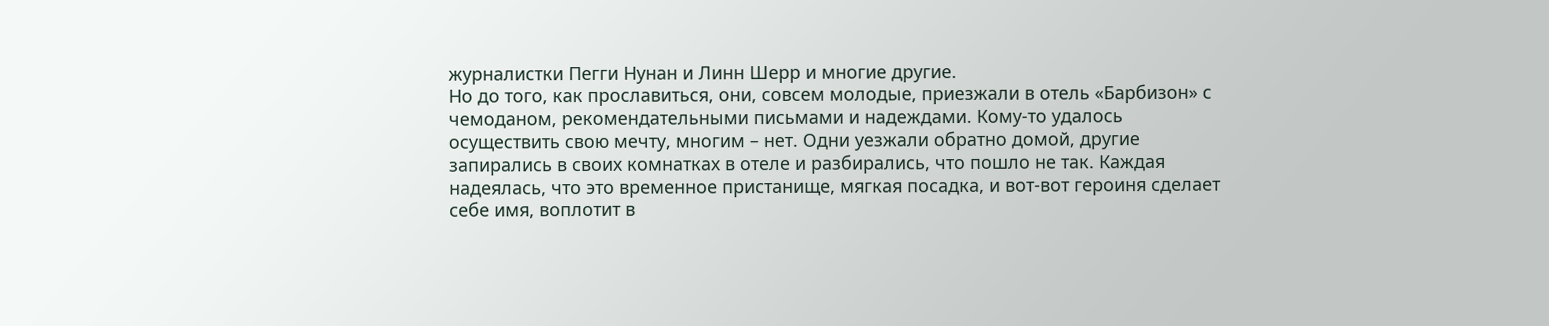журналистки Пегги Нунан и Линн Шерр и многие другие.
Но до того, как прославиться, они, совсем молодые, приезжали в отель «Барбизон» с чемоданом, рекомендательными письмами и надеждами. Кому-то удалось осуществить свою мечту, многим – нет. Одни уезжали обратно домой, другие запирались в своих комнатках в отеле и разбирались, что пошло не так. Каждая надеялась, что это временное пристанище, мягкая посадка, и вот-вот героиня сделает себе имя, воплотит в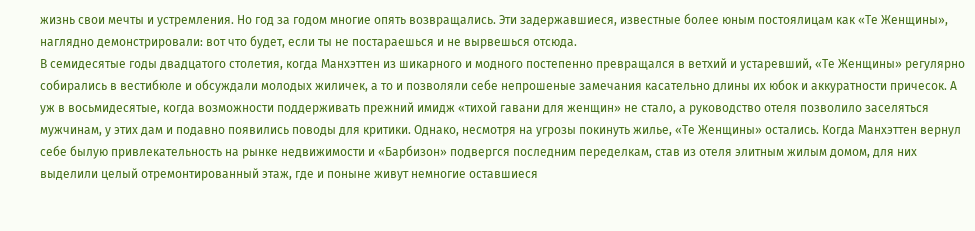жизнь свои мечты и устремления. Но год за годом многие опять возвращались. Эти задержавшиеся, известные более юным постоялицам как «Те Женщины», наглядно демонстрировали: вот что будет, если ты не постараешься и не вырвешься отсюда.
В семидесятые годы двадцатого столетия, когда Манхэттен из шикарного и модного постепенно превращался в ветхий и устаревший, «Те Женщины» регулярно собирались в вестибюле и обсуждали молодых жиличек, а то и позволяли себе непрошеные замечания касательно длины их юбок и аккуратности причесок. А уж в восьмидесятые, когда возможности поддерживать прежний имидж «тихой гавани для женщин» не стало, а руководство отеля позволило заселяться мужчинам, у этих дам и подавно появились поводы для критики. Однако, несмотря на угрозы покинуть жилье, «Те Женщины» остались. Когда Манхэттен вернул себе былую привлекательность на рынке недвижимости и «Барбизон» подвергся последним переделкам, став из отеля элитным жилым домом, для них выделили целый отремонтированный этаж, где и поныне живут немногие оставшиеся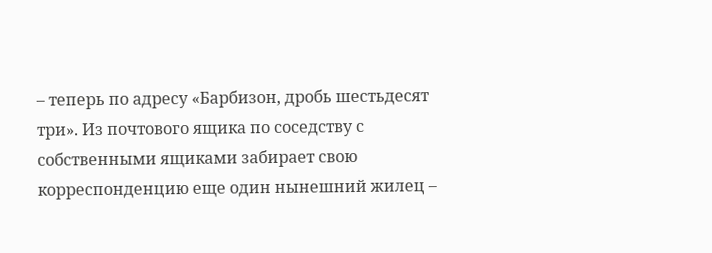– теперь по адресу «Барбизон, дробь шестьдесят три». Из почтового ящика по соседству с собственными ящиками забирает свою корреспонденцию еще один нынешний жилец –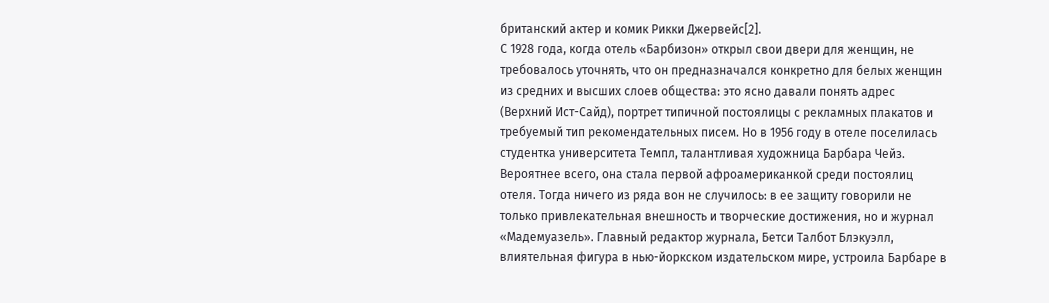британский актер и комик Рикки Джервейс[2].
С 1928 года, когда отель «Барбизон» открыл свои двери для женщин, не требовалось уточнять, что он предназначался конкретно для белых женщин из средних и высших слоев общества: это ясно давали понять адрес (Верхний Ист-Сайд), портрет типичной постоялицы с рекламных плакатов и требуемый тип рекомендательных писем. Но в 1956 году в отеле поселилась студентка университета Темпл, талантливая художница Барбара Чейз. Вероятнее всего, она стала первой афроамериканкой среди постоялиц отеля. Тогда ничего из ряда вон не случилось: в ее защиту говорили не только привлекательная внешность и творческие достижения, но и журнал «Мадемуазель». Главный редактор журнала, Бетси Талбот Блэкуэлл, влиятельная фигура в нью-йоркском издательском мире, устроила Барбаре в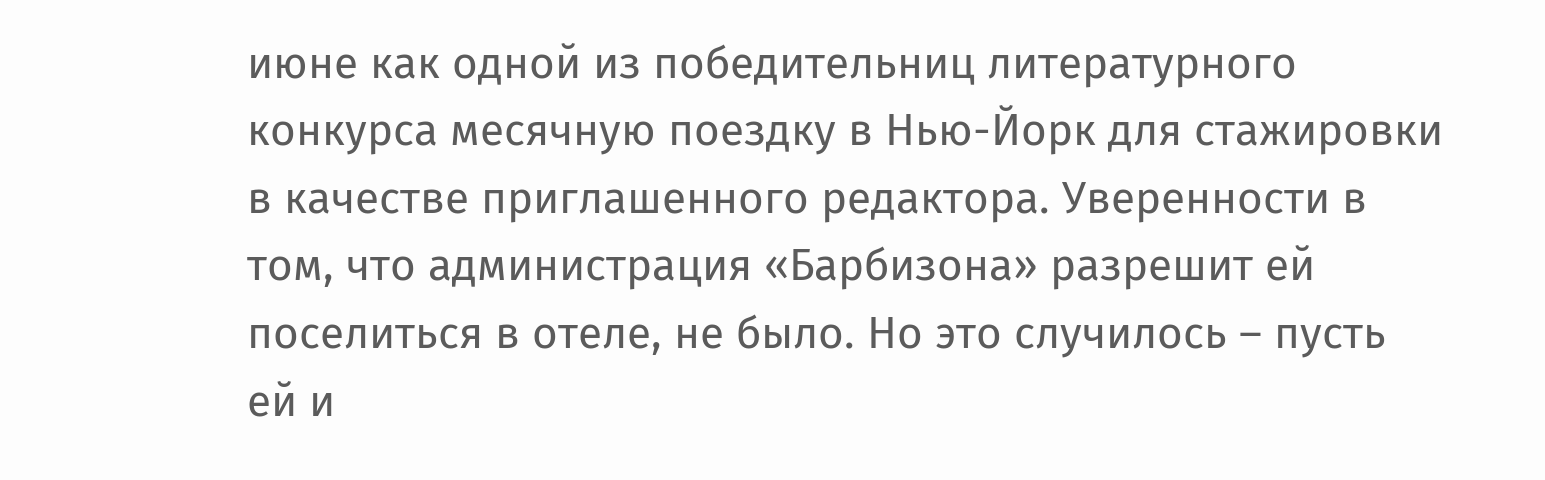июне как одной из победительниц литературного конкурса месячную поездку в Нью-Йорк для стажировки в качестве приглашенного редактора. Уверенности в том, что администрация «Барбизона» разрешит ей поселиться в отеле, не было. Но это случилось – пусть ей и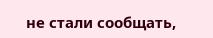не стали сообщать,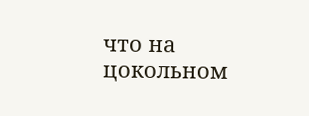что на цокольном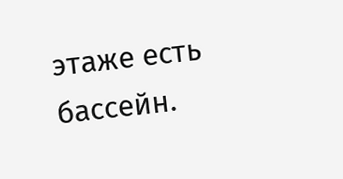этаже есть бассейн.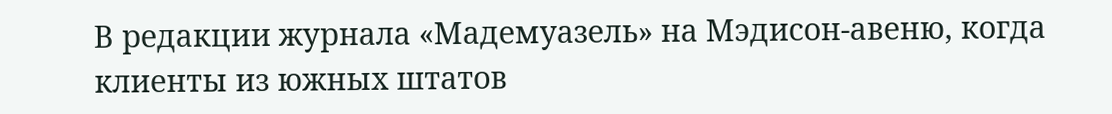В редакции журнала «Мадемуазель» на Мэдисон-авеню, когда клиенты из южных штатов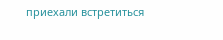приехали встретиться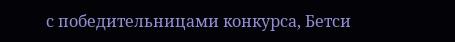с победительницами конкурса, Бетси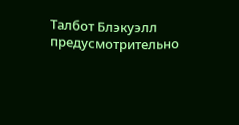Талбот Блэкуэлл предусмотрительно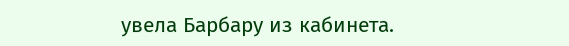увела Барбару из кабинета.